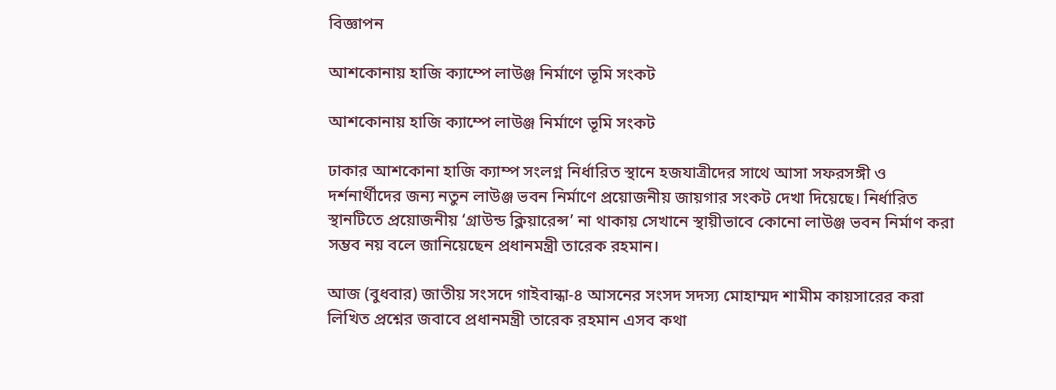বিজ্ঞাপন

আশকোনায় হাজি ক্যাম্পে লাউঞ্জ নির্মাণে ভূমি সংকট

আশকোনায় হাজি ক্যাম্পে লাউঞ্জ নির্মাণে ভূমি সংকট

ঢাকার আশকোনা হাজি ক্যাম্প সংলগ্ন নির্ধারিত স্থানে হজযাত্রীদের সাথে আসা সফরসঙ্গী ও দর্শনার্থীদের জন্য নতুন লাউঞ্জ ভবন নির্মাণে প্রয়োজনীয় জায়গার সংকট দেখা দিয়েছে। নির্ধারিত স্থানটিতে প্রয়োজনীয় ‘গ্রাউন্ড ক্লিয়ারেন্স’ না থাকায় সেখানে স্থায়ীভাবে কোনো লাউঞ্জ ভবন নির্মাণ করা সম্ভব নয় বলে জানিয়েছেন প্রধানমন্ত্রী তারেক রহমান।

আজ (বুধবার) জাতীয় সংসদে গাইবান্ধা-৪ আসনের সংসদ সদস্য মোহাম্মদ শামীম কায়সারের করা লিখিত প্রশ্নের জবাবে প্রধানমন্ত্রী তারেক রহমান এসব কথা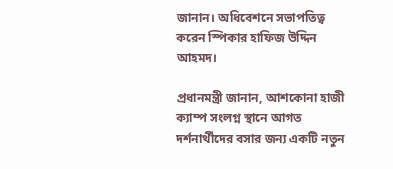জানান। অধিবেশনে সভাপতিত্ব করেন স্পিকার হাফিজ উদ্দিন আহমদ।

প্রধানমন্ত্রী জানান, আশকোনা হাজী ক্যাম্প সংলগ্ন স্থানে আগত দর্শনার্থীদের বসার জন্য একটি নতুন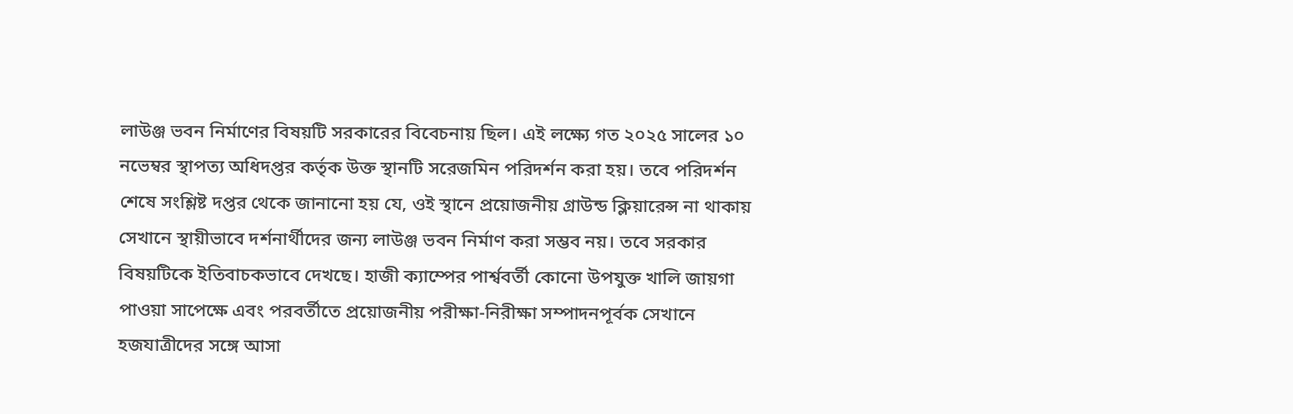লাউঞ্জ ভবন নির্মাণের বিষয়টি সরকারের বিবেচনায় ছিল। এই লক্ষ্যে গত ২০২৫ সালের ১০ নভেম্বর স্থাপত্য অধিদপ্তর কর্তৃক উক্ত স্থানটি সরেজমিন পরিদর্শন করা হয়। তবে পরিদর্শন শেষে সংশ্লিষ্ট দপ্তর থেকে জানানো হয় যে, ওই স্থানে প্রয়োজনীয় গ্রাউন্ড ক্লিয়ারেন্স না থাকায় সেখানে স্থায়ীভাবে দর্শনার্থীদের জন্য লাউঞ্জ ভবন নির্মাণ করা সম্ভব নয়। তবে সরকার বিষয়টিকে ইতিবাচকভাবে দেখছে। হাজী ক্যাম্পের পার্শ্ববর্তী কোনো উপযুক্ত খালি জায়গা পাওয়া সাপেক্ষে এবং পরবর্তীতে প্রয়োজনীয় পরীক্ষা-নিরীক্ষা সম্পাদনপূর্বক সেখানে হজযাত্রীদের সঙ্গে আসা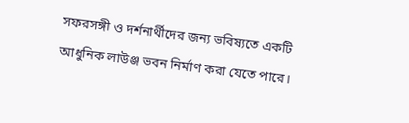সফরসঙ্গী ও দর্শনার্থীদের জন্য ভবিষ্যতে একটি আধুনিক লাউঞ্জ ভবন নির্মাণ করা যেতে পারে।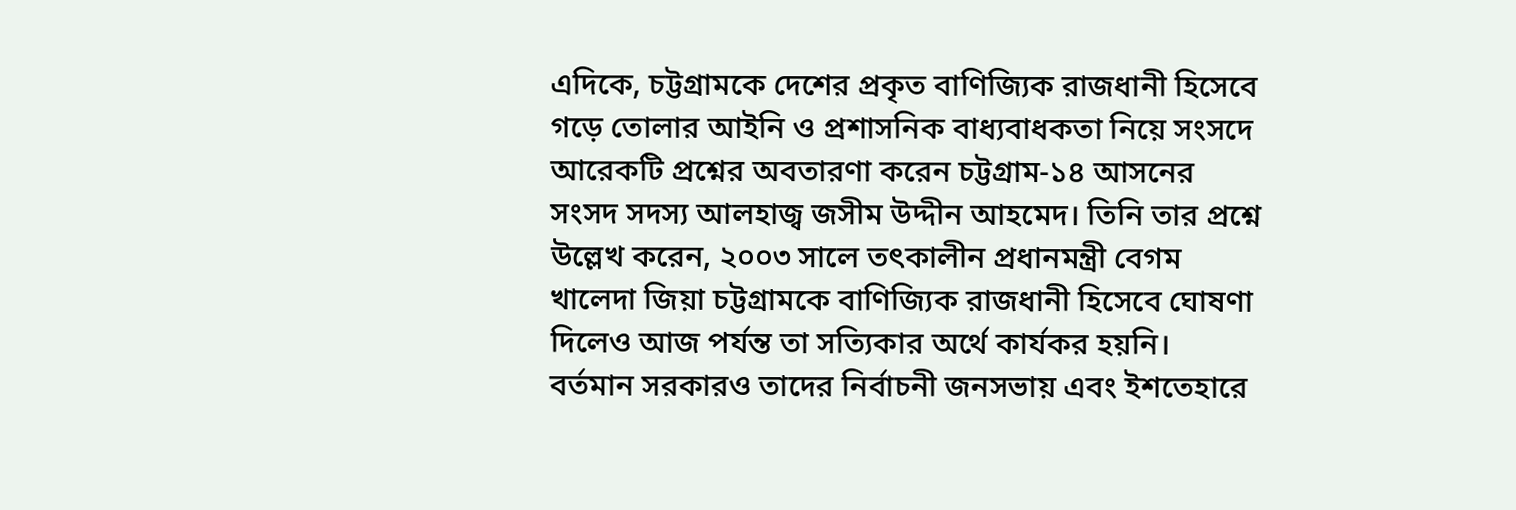এদিকে, চট্টগ্রামকে দেশের প্রকৃত বাণিজ্যিক রাজধানী হিসেবে গড়ে তোলার আইনি ও প্রশাসনিক বাধ্যবাধকতা নিয়ে সংসদে আরেকটি প্রশ্নের অবতারণা করেন চট্টগ্রাম-১৪ আসনের সংসদ সদস্য আলহাজ্ব জসীম উদ্দীন আহমেদ। তিনি তার প্রশ্নে উল্লেখ করেন, ২০০৩ সালে তৎকালীন প্রধানমন্ত্রী বেগম খালেদা জিয়া চট্টগ্রামকে বাণিজ্যিক রাজধানী হিসেবে ঘোষণা দিলেও আজ পর্যন্ত তা সত্যিকার অর্থে কার্যকর হয়নি। বর্তমান সরকারও তাদের নির্বাচনী জনসভায় এবং ইশতেহারে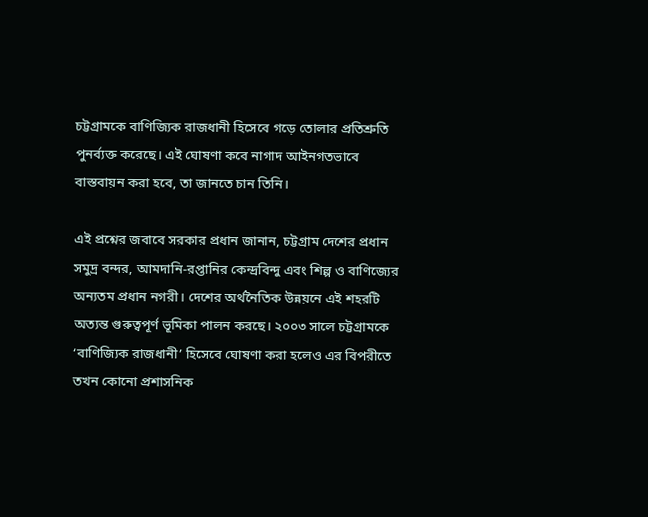চট্টগ্রামকে বাণিজ্যিক রাজধানী হিসেবে গড়ে তোলার প্রতিশ্রুতি পুনর্ব্যক্ত করেছে। এই ঘোষণা কবে নাগাদ আইনগতভাবে বাস্তবায়ন করা হবে, তা জানতে চান তিনি।

এই প্রশ্নের জবাবে সরকার প্রধান জানান, চট্টগ্রাম দেশের প্রধান সমুদ্র বন্দর, আমদানি-রপ্তানির কেন্দ্রবিন্দু এবং শিল্প ও বাণিজ্যের অন্যতম প্রধান নগরী। দেশের অর্থনৈতিক উন্নয়নে এই শহরটি অত্যন্ত গুরুত্বপূর্ণ ভূমিকা পালন করছে। ২০০৩ সালে চট্টগ্রামকে ‘বাণিজ্যিক রাজধানী’ হিসেবে ঘোষণা করা হলেও এর বিপরীতে তখন কোনো প্রশাসনিক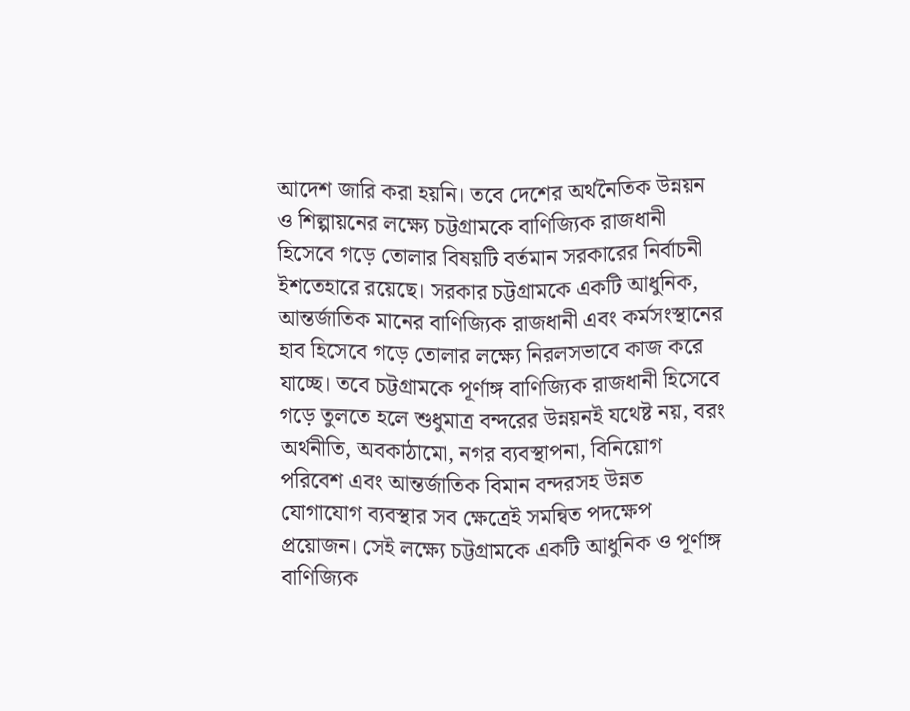আদেশ জারি করা হয়নি। তবে দেশের অর্থনৈতিক উন্নয়ন ও শিল্পায়নের লক্ষ্যে চট্টগ্রামকে বাণিজ্যিক রাজধানী হিসেবে গড়ে তোলার বিষয়টি বর্তমান সরকারের নির্বাচনী ইশতেহারে রয়েছে। সরকার চট্টগ্রামকে একটি আধুনিক, আন্তর্জাতিক মানের বাণিজ্যিক রাজধানী এবং কর্মসংস্থানের হাব হিসেবে গড়ে তোলার লক্ষ্যে নিরলসভাবে কাজ করে যাচ্ছে। তবে চট্টগ্রামকে পূর্ণাঙ্গ বাণিজ্যিক রাজধানী হিসেবে গড়ে তুলতে হলে শুধুমাত্র বন্দরের উন্নয়নই যথেষ্ট নয়, বরং অর্থনীতি, অবকাঠামো, নগর ব্যবস্থাপনা, বিনিয়োগ পরিবেশ এবং আন্তর্জাতিক বিমান বন্দরসহ উন্নত যোগাযোগ ব্যবস্থার সব ক্ষেত্রেই সমন্বিত পদক্ষেপ প্রয়োজন। সেই লক্ষ্যে চট্টগ্রামকে একটি আধুনিক ও পূর্ণাঙ্গ বাণিজ্যিক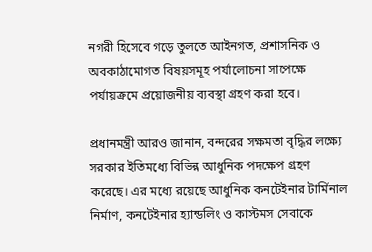নগরী হিসেবে গড়ে তুলতে আইনগত, প্রশাসনিক ও অবকাঠামোগত বিষয়সমূহ পর্যালোচনা সাপেক্ষে পর্যায়ক্রমে প্রয়োজনীয় ব্যবস্থা গ্রহণ করা হবে।

প্রধানমন্ত্রী আরও জানান, বন্দরের সক্ষমতা বৃদ্ধির লক্ষ্যে সরকার ইতিমধ্যে বিভিন্ন আধুনিক পদক্ষেপ গ্রহণ করেছে। এর মধ্যে রয়েছে আধুনিক কনটেইনার টার্মিনাল নির্মাণ, কনটেইনার হ্যান্ডলিং ও কাস্টমস সেবাকে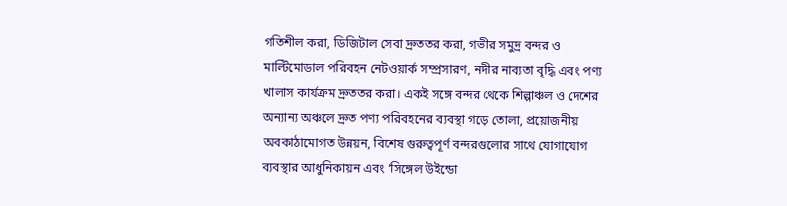গতিশীল করা, ডিজিটাল সেবা দ্রুততর করা, গভীর সমুদ্র বন্দর ও মাল্টিমোডাল পরিবহন নেটওয়ার্ক সম্প্রসারণ, নদীর নাব্যতা বৃদ্ধি এবং পণ্য খালাস কার্যক্রম দ্রুততর করা। একই সঙ্গে বন্দর থেকে শিল্পাঞ্চল ও দেশের অন্যান্য অঞ্চলে দ্রুত পণ্য পরিবহনের ব্যবস্থা গড়ে তোলা, প্রয়োজনীয় অবকাঠামোগত উন্নয়ন, বিশেষ গুরুত্বপূর্ণ বন্দরগুলোর সাথে যোগাযোগ ব্যবস্থার আধুনিকায়ন এবং ‘সিঙ্গেল উইন্ডো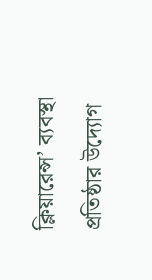ক্লিয়ারেন্স’ ব্যবস্থা প্রতিষ্ঠার উদ্যোগ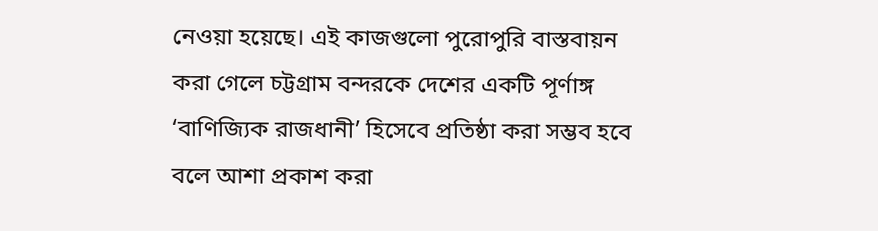নেওয়া হয়েছে। এই কাজগুলো পুরোপুরি বাস্তবায়ন করা গেলে চট্টগ্রাম বন্দরকে দেশের একটি পূর্ণাঙ্গ ‘বাণিজ্যিক রাজধানী’ হিসেবে প্রতিষ্ঠা করা সম্ভব হবে বলে আশা প্রকাশ করা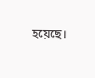হয়েছে।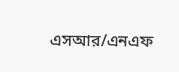এসআর/এনএফ